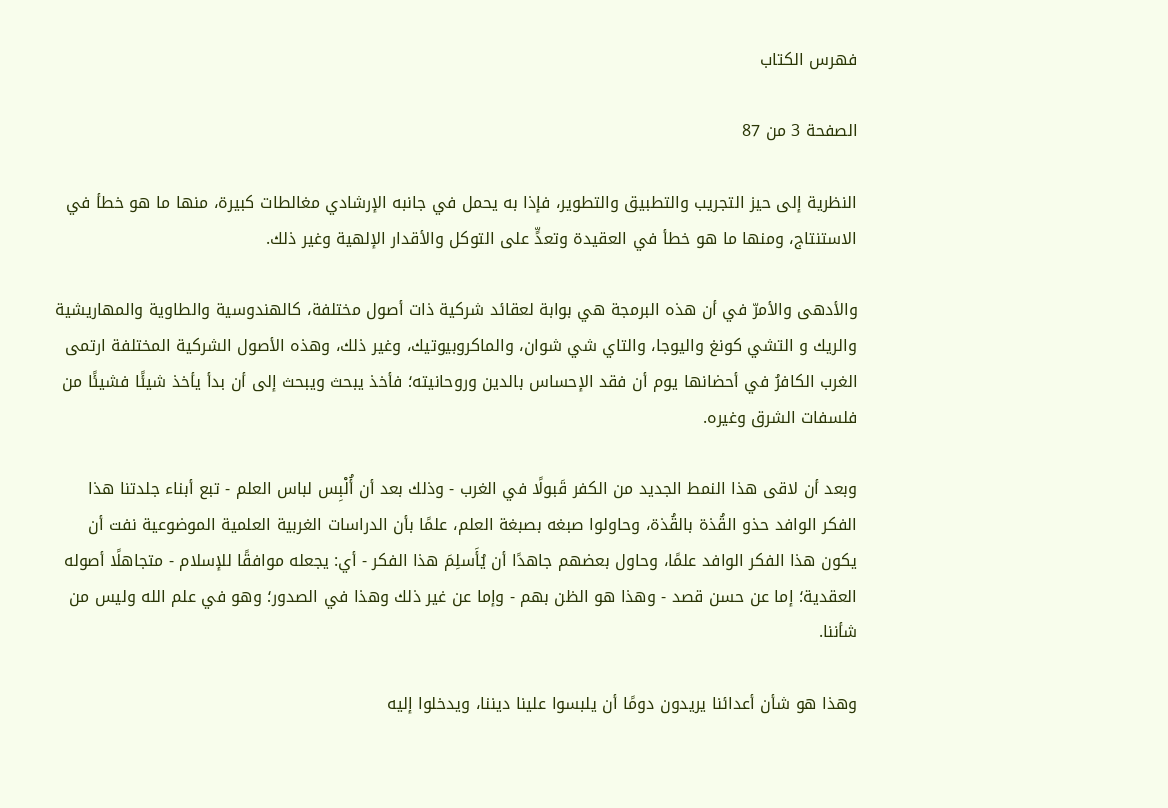فهرس الكتاب

الصفحة 3 من 87

النظرية إلى حيز التجريب والتطبيق والتطوير، فإذا به يحمل في جانبه الإرشادي مغالطات كبيرة، منها ما هو خطأ في الاستنتاج، ومنها ما هو خطأ في العقيدة وتعدٍّ على التوكل والأقدار الإلهية وغير ذلك.

والأدهى والأمرّ في أن هذه البرمجة هي بوابة لعقائد شركية ذات أصول مختلفة، كالهندوسية والطاوية والمهاريشية والريك و التشي كونغ واليوجا، والتاي شي شوان، والماكروبيوتيك، وغير ذلك، وهذه الأصول الشركية المختلفة ارتمى الغرب الكافرُ في أحضانها يوم أن فقد الإحساس بالدين وروحانيته؛ فأخذ يبحث ويبحث إلى أن بدأ يأخذ شيئًا فشيئًا من فلسفات الشرق وغيره.

وبعد أن لاقى هذا النمط الجديد من الكفر قَبولًا في الغرب - وذلك بعد أن أُلْبِس لباس العلم - تبع أبناء جلدتنا هذا الفكر الوافد حذو القُذة بالقُذة، وحاولوا صبغه بصبغة العلم، علمًا بأن الدراسات الغربية العلمية الموضوعية نفت أن يكون هذا الفكر الوافد علمًا، وحاول بعضهم جاهدًا أن يُأَسلِمَ هذا الفكر - أي: يجعله موافقًا للإسلام - متجاهلًا أصوله العقدية؛ إما عن حسن قصد - وهذا هو الظن بهم - وإما عن غير ذلك وهذا في الصدور؛ وهو في علم الله وليس من شأننا.

وهذا هو شأن أعدائنا يريدون دومًا أن يلبسوا علينا ديننا، ويدخلوا إليه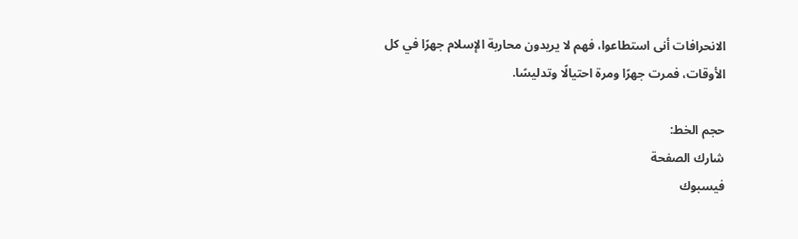الانحرافات أنى استطاعوا، فهم لا يريدون محاربة الإسلام جهرًا في كل الأوقات، فمرت جهرًا ومرة احتيالًا وتدليسًا.

حجم الخط:
شارك الصفحة
فيسبوك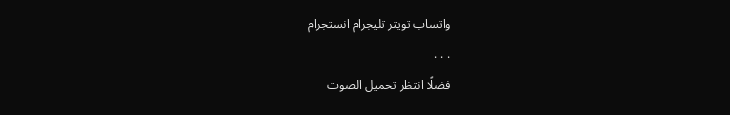واتساب تويتر تليجرام انستجرام
. . .
فضلًا انتظر تحميل الصوت